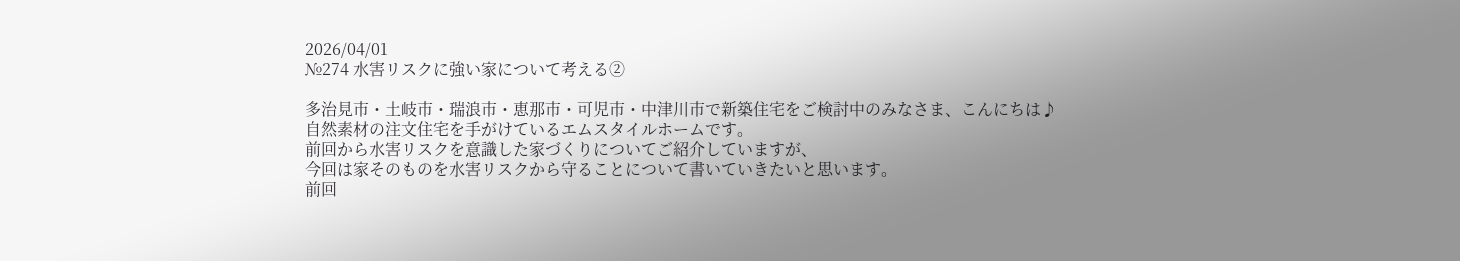2026/04/01
№274 水害リスクに強い家について考える②

多治見市・土岐市・瑞浪市・恵那市・可児市・中津川市で新築住宅をご検討中のみなさま、こんにちは♪
自然素材の注文住宅を手がけているエムスタイルホームです。
前回から水害リスクを意識した家づくりについてご紹介していますが、
今回は家そのものを水害リスクから守ることについて書いていきたいと思います。
前回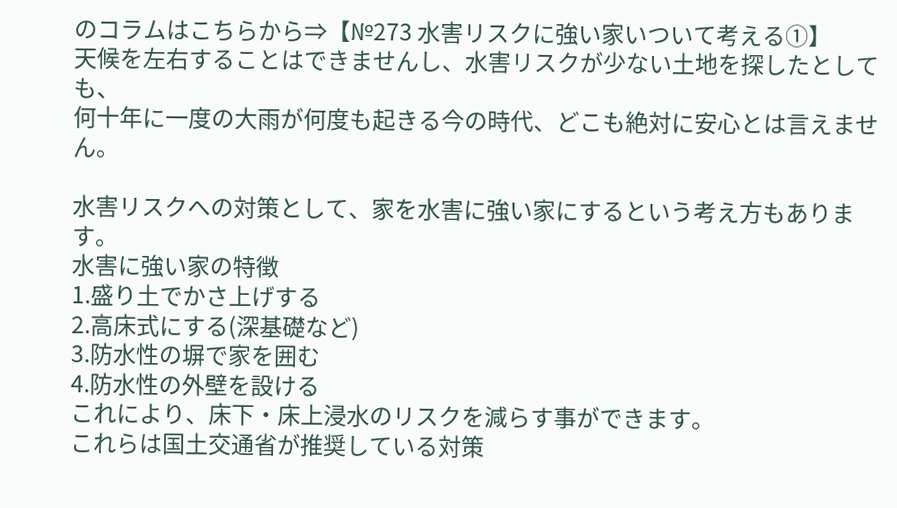のコラムはこちらから⇒【№273 水害リスクに強い家いついて考える①】
天候を左右することはできませんし、水害リスクが少ない土地を探したとしても、
何十年に一度の大雨が何度も起きる今の時代、どこも絶対に安心とは言えません。

水害リスクへの対策として、家を水害に強い家にするという考え方もあります。
水害に強い家の特徴
1.盛り土でかさ上げする
2.高床式にする(深基礎など)
3.防水性の塀で家を囲む
4.防水性の外壁を設ける
これにより、床下・床上浸水のリスクを減らす事ができます。
これらは国土交通省が推奨している対策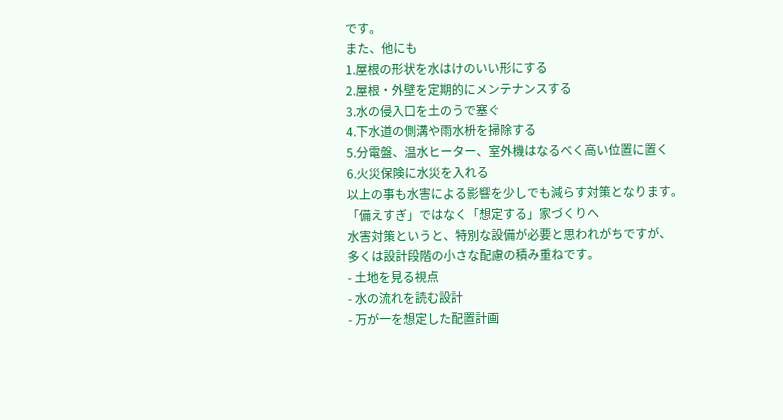です。
また、他にも
1.屋根の形状を水はけのいい形にする
2.屋根・外壁を定期的にメンテナンスする
3.水の侵入口を土のうで塞ぐ
4.下水道の側溝や雨水枡を掃除する
5.分電盤、温水ヒーター、室外機はなるべく高い位置に置く
6.火災保険に水災を入れる
以上の事も水害による影響を少しでも減らす対策となります。
「備えすぎ」ではなく「想定する」家づくりへ
水害対策というと、特別な設備が必要と思われがちですが、
多くは設計段階の小さな配慮の積み重ねです。
- 土地を見る視点
- 水の流れを読む設計
- 万が一を想定した配置計画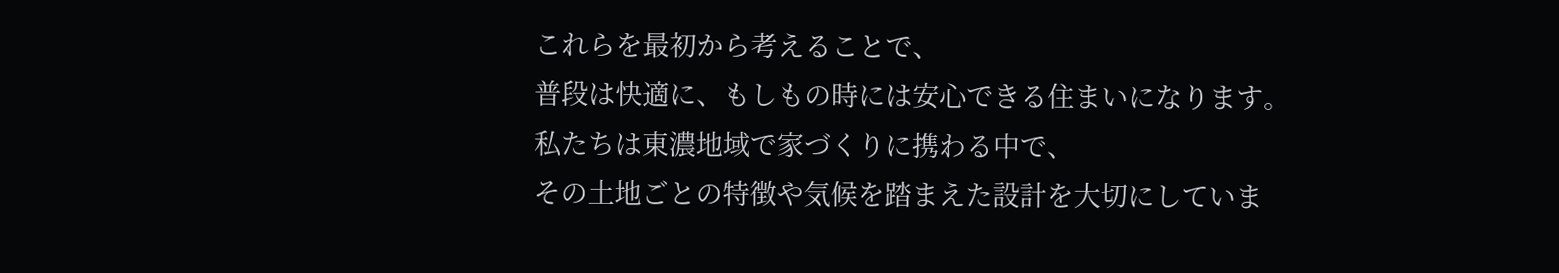これらを最初から考えることで、
普段は快適に、もしもの時には安心できる住まいになります。
私たちは東濃地域で家づくりに携わる中で、
その土地ごとの特徴や気候を踏まえた設計を大切にしていま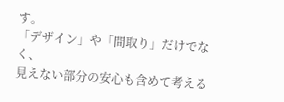す。
「デザイン」や「間取り」だけでなく、
見えない部分の安心も含めて考える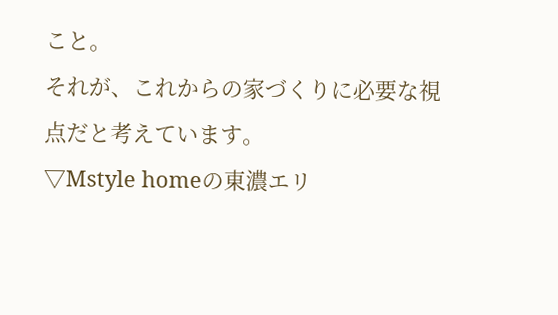こと。
それが、これからの家づくりに必要な視点だと考えています。
▽Mstyle homeの東濃エリ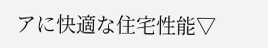アに快適な住宅性能▽